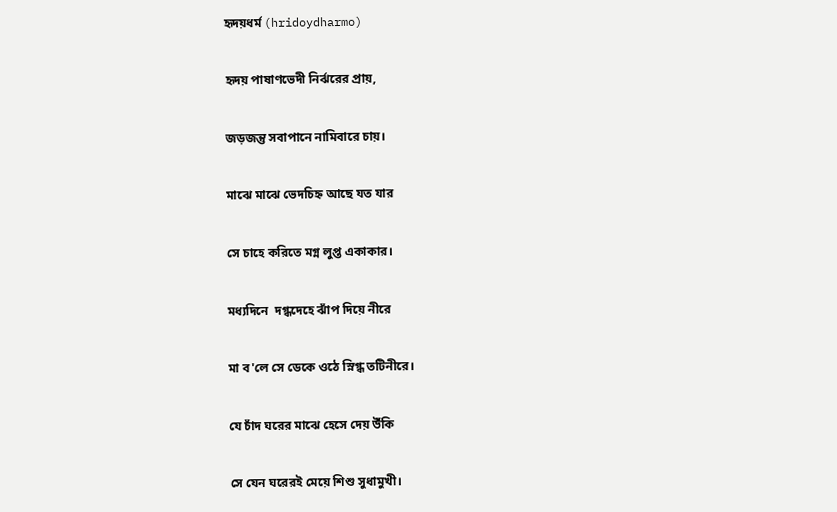হৃদয়ধর্ম (hridoydharmo)

হৃদয় পাষাণভেদী নির্ঝরের প্রায়,

জড়জন্তু সবাপানে নামিবারে চায়।

মাঝে মাঝে ভেদচিহ্ন আছে যত যার

সে চাহে করিতে মগ্ন লুপ্ত একাকার।

মধ্যদিনে  দগ্ধদেহে ঝাঁপ দিয়ে নীরে

মা ব'লে সে ডেকে ওঠে স্নিগ্ধ তটিনীরে।

যে চাঁদ ঘরের মাঝে হেসে দেয় উঁকি

সে যেন ঘরেরই মেয়ে শিশু সুধামুখী।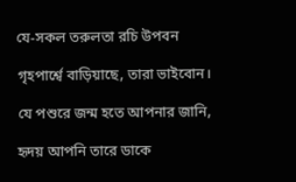যে-সকল তরুলতা রচি উপবন

গৃহপার্শ্বে বাড়িয়াছে, তারা ভাইবোন।

যে পশুরে জন্ম হতে আপনার জানি,

হৃদয় আপনি তারে ডাকে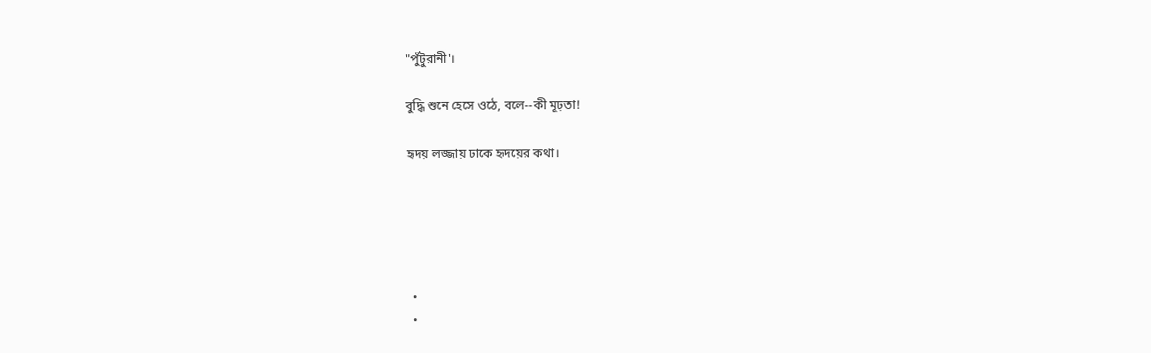"পুঁটুরানী'।

বুদ্ধি শুনে হেসে ওঠে, বলে--কী মূঢ়তা!

হৃদয় লজ্জায় ঢাকে হৃদয়ের কথা।





  •
  •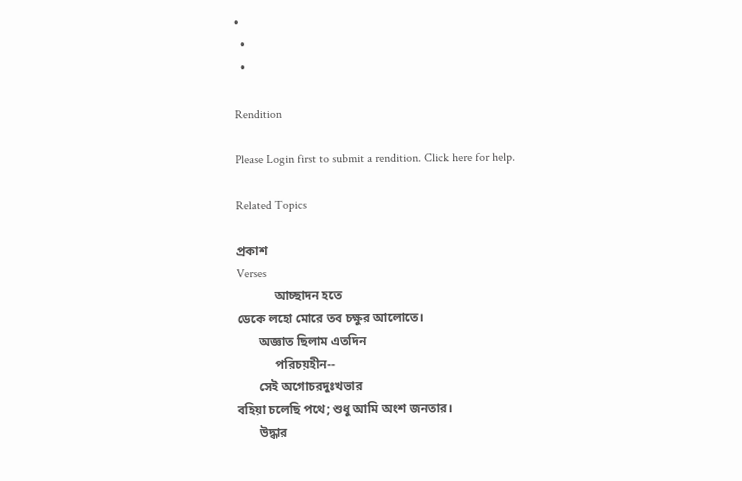•
  •
  •

Rendition

Please Login first to submit a rendition. Click here for help.

Related Topics

প্রকাশ
Verses
            আচ্ছাদন হতে
ডেকে লহো মোরে তব চক্ষুর আলোতে।
       অজ্ঞাত ছিলাম এতদিন
            পরিচয়হীন--
       সেই অগোচরদুঃখভার
বহিয়া চলেছি পথে; শুধু আমি অংশ জনতার।
       উদ্ধার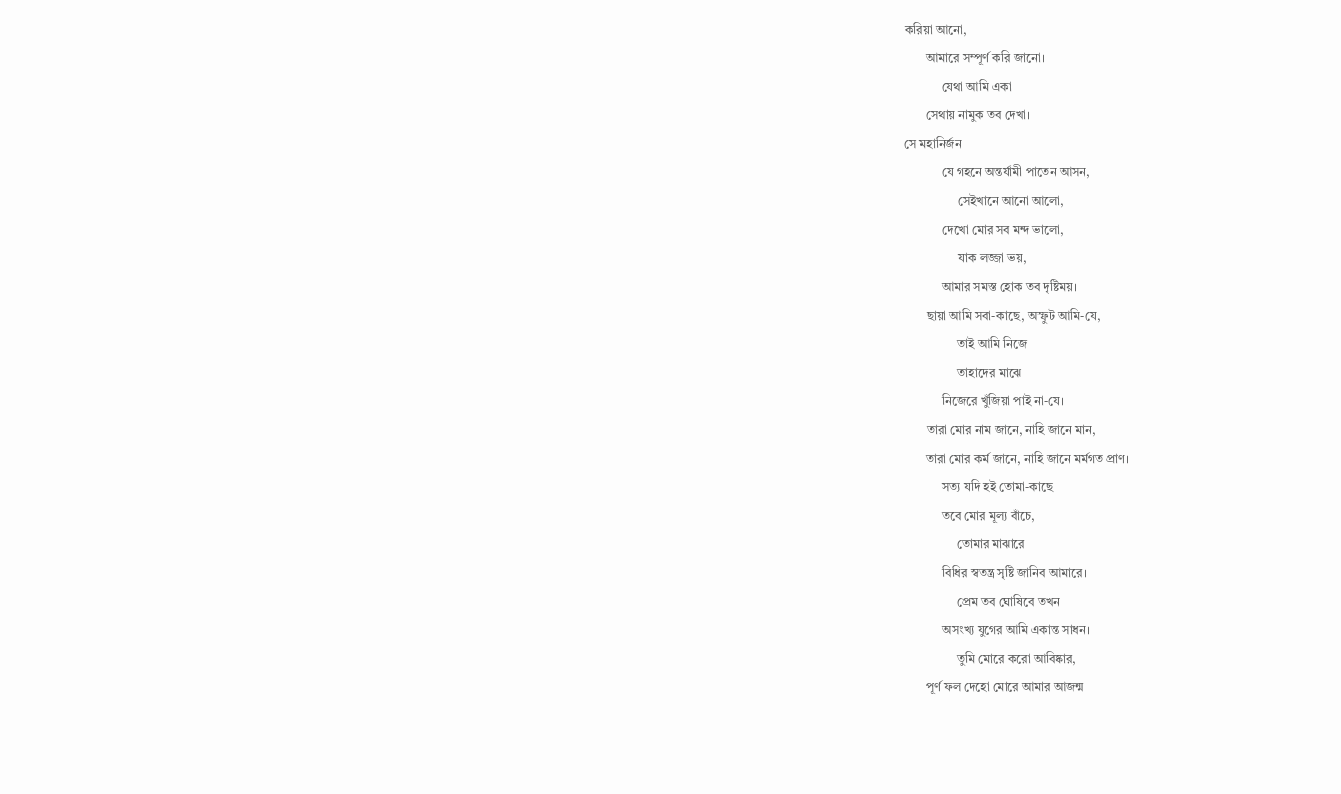করিয়া আনো,
       আমারে সম্পূর্ণ করি জানো।
            যেথা আমি একা
       সেথায় নামুক তব দেখা।
সে মহানির্জন
            যে গহনে অন্তর্যামী পাতেন আসন,
                 সেইখানে আনো আলো,
            দেখো মোর সব মন্দ ভালো,
                 যাক লজ্জা ভয়,
            আমার সমস্ত হোক তব দৃষ্টিময়।
       ছায়া আমি সবা-কাছে, অস্ফুট আমি-যে,
                 তাই আমি নিজে
                 তাহাদের মাঝে
            নিজেরে খুঁজিয়া পাই না-যে।
       তারা মোর নাম জানে, নাহি জানে মান,
       তারা মোর কর্ম জানে, নাহি জানে মর্মগত প্রাণ।
            সত্য যদি হই তোমা-কাছে
            তবে মোর মূল্য বাঁচে,
                 তোমার মাঝারে
            বিধির স্বতন্ত্র সৃষ্টি জানিব আমারে।
                 প্রেম তব ঘোষিবে তখন
            অসংখ্য যুগের আমি একান্ত সাধন।
                 তুমি মোরে করো আবিষ্কার,
       পূর্ণ ফল দেহো মোরে আমার আজন্ম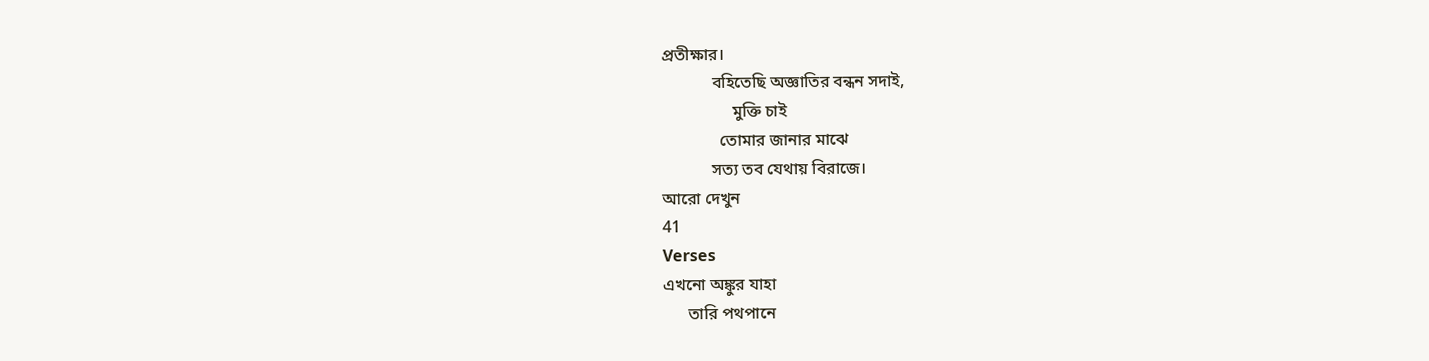প্রতীক্ষার।
            বহিতেছি অজ্ঞাতির বন্ধন সদাই,
                 মুক্তি চাই
              তোমার জানার মাঝে
            সত্য তব যেথায় বিরাজে।
আরো দেখুন
41
Verses
এখনো অঙ্কুর যাহা
      তারি পথপানে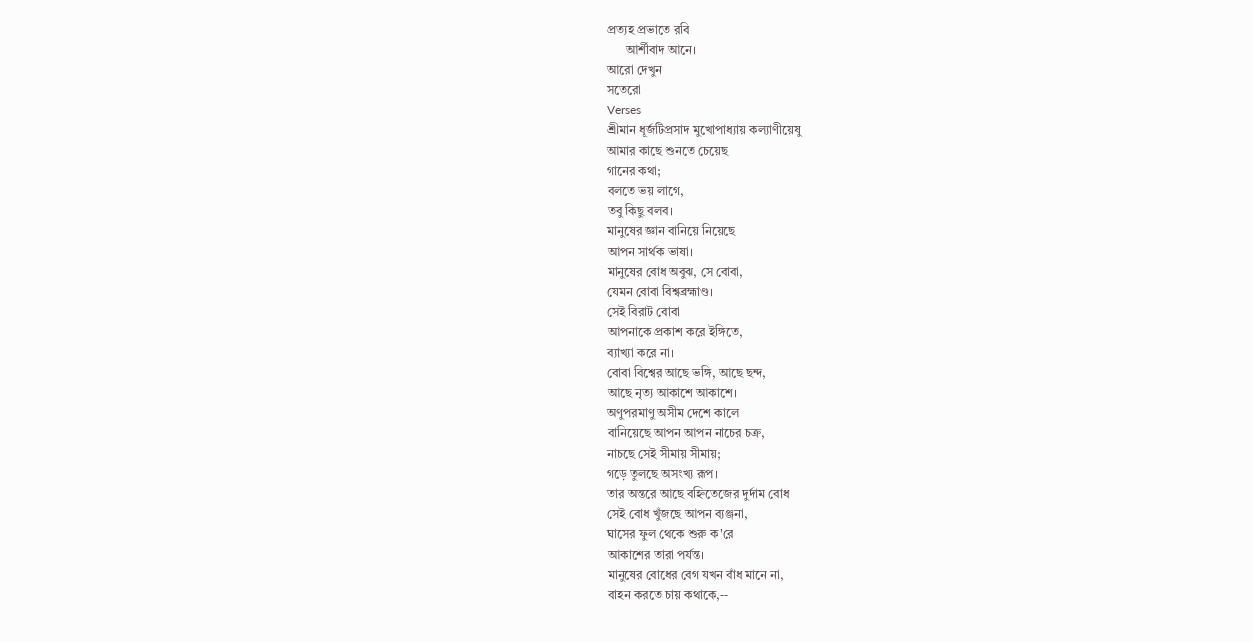প্রত্যহ প্রভাতে রবি
      আর্শীবাদ আনে।
আরো দেখুন
সতেরো
Verses
শ্রীমান ধূর্জটিপ্রসাদ মুখোপাধ্যায় কল্যাণীয়েষু
আমার কাছে শুনতে চেয়েছ
গানের কথা;
বলতে ভয় লাগে,
তবু কিছু বলব।
মানুষের জ্ঞান বানিয়ে নিয়েছে
আপন সার্থক ভাষা।
মানুষের বোধ অবুঝ, সে বোবা,
যেমন বোবা বিশ্বব্রহ্মাণ্ড।
সেই বিরাট বোবা
আপনাকে প্রকাশ করে ইঙ্গিতে,
ব্যাখ্যা করে না।
বোবা বিশ্বের আছে ভঙ্গি, আছে ছন্দ,
আছে নৃত্য আকাশে আকাশে।
অণুপরমাণু অসীম দেশে কালে
বানিয়েছে আপন আপন নাচের চক্র,
নাচছে সেই সীমায় সীমায়;
গড়ে তুলছে অসংখ্য রূপ।
তার অন্তরে আছে বহ্নিতেজের দুর্দাম বোধ
সেই বোধ খুঁজছে আপন ব্যঞ্জনা,
ঘাসের ফুল থেকে শুরু ক'রে
আকাশের তারা পর্যন্ত।
মানুষের বোধের বেগ যখন বাঁধ মানে না,
বাহন করতে চায় কথাকে,--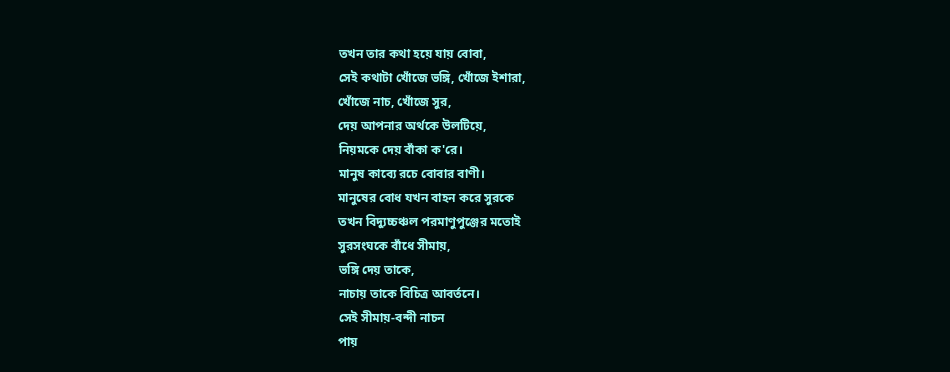তখন তার কথা হয়ে যায় বোবা,
সেই কথাটা খোঁজে ভঙ্গি, খোঁজে ইশারা,
খোঁজে নাচ, খোঁজে সুর,
দেয় আপনার অর্থকে উলটিয়ে,
নিয়মকে দেয় বাঁকা ক'রে।
মানুষ কাব্যে রচে বোবার বাণী।
মানুষের বোধ যখন বাহন করে সুরকে
তখন বিদ্যুচ্চঞ্চল পরমাণুপুঞ্জের মতোই
সুরসংঘকে বাঁধে সীমায়,
ভঙ্গি দেয় তাকে,
নাচায় তাকে বিচিত্র আবর্তনে।
সেই সীমায়-বন্দী নাচন
পায়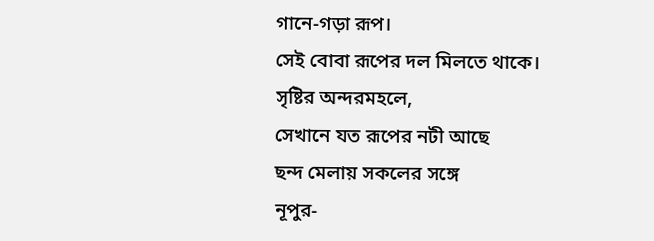গানে-গড়া রূপ।
সেই বোবা রূপের দল মিলতে থাকে।
সৃষ্টির অন্দরমহলে,
সেখানে যত রূপের নটী আছে
ছন্দ মেলায় সকলের সঙ্গে
নূপুর-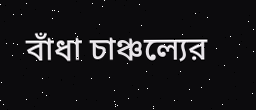বাঁধা চাঞ্চল্যের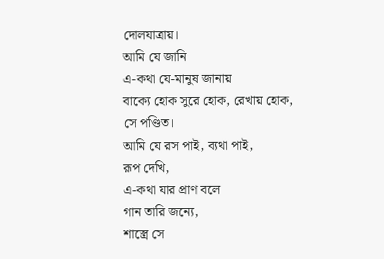দোলযাত্রায়।
আমি যে জানি
এ-কথা যে-মানুষ জানায়
বাক্যে হোক সুরে হোক, রেখায় হোক,
সে পণ্ডিত।
আমি যে রস পাই, ব্যথা পাই,
রূপ দেখি,
এ-কথা যার প্রাণ বলে
গান তারি জন্যে,
শাস্ত্রে সে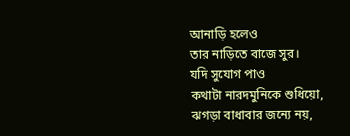আনাড়ি হলেও
তার নাড়িতে বাজে সুর।
যদি সুযোগ পাও
কথাটা নারদমুনিকে শুধিয়ো,
ঝগড়া বাধাবার জন্যে নয়,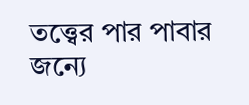তত্ত্বের পার পাবার জন্যে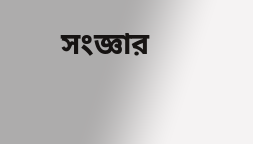সংজ্ঞার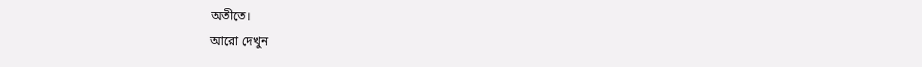অতীতে।
আরো দেখুন